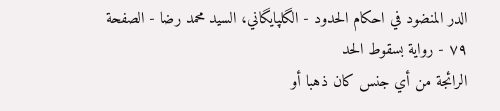الدر المنضود في احكام الحدود - الگلپايگاني، السيد محمد رضا - الصفحة ٧٩ - رواية بسقوط الحد
الرائجة من أي جنس كان ذهبا أو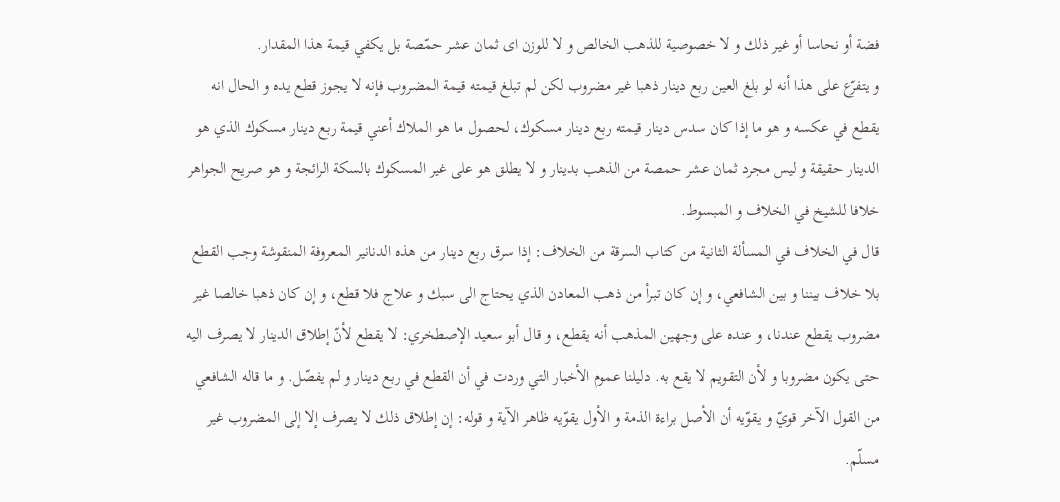فضة أو نحاسا أو غير ذلك و لا خصوصية للذهب الخالص و لا للوزن اى ثمان عشر حمّصة بل يكفي قيمة هذا المقدار.
و يتفرّع على هذا أنه لو بلغ العين ربع دينار ذهبا غير مضروب لكن لم تبلغ قيمته قيمة المضروب فإنه لا يجوز قطع يده و الحال انه يقطع في عكسه و هو ما إذا كان سدس دينار قيمته ربع دينار مسكوك، لحصول ما هو الملاك أعني قيمة ربع دينار مسكوك الذي هو الدينار حقيقة و ليس مجرد ثمان عشر حمصة من الذهب بدينار و لا يطلق هو على غير المسكوك بالسكة الرائجة و هو صريح الجواهر خلافا للشيخ في الخلاف و المبسوط.
قال في الخلاف في المسألة الثانية من كتاب السرقة من الخلاف: إذا سرق ربع دينار من هذه الدنانير المعروفة المنقوشة وجب القطع بلا خلاف بيننا و بين الشافعي، و إن كان تبرأ من ذهب المعادن الذي يحتاج الى سبك و علاج فلا قطع، و إن كان ذهبا خالصا غير مضروب يقطع عندنا، و عنده على وجهين المذهب أنه يقطع، و قال أبو سعيد الإصطخري: لا يقطع لأنّ إطلاق الدينار لا يصرف اليه حتى يكون مضروبا و لأن التقويم لا يقع به. دليلنا عموم الأخبار التي وردت في أن القطع في ربع دينار و لم يفصّل. و ما قاله الشافعي من القول الآخر قويّ و يقوّيه أن الأصل براءة الذمة و الأول يقوّيه ظاهر الآية و قوله: إن إطلاق ذلك لا يصرف إلا إلى المضروب غير مسلّم.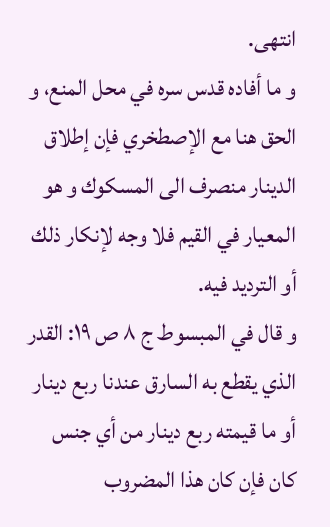انتهى.
و ما أفاده قدس سره في محل المنع، و الحق هنا مع الإصطخري فإن إطلاق الدينار منصرف الى المسكوك و هو المعيار في القيم فلا وجه لإنكار ذلك أو الترديد فيه.
و قال في المبسوط ج ٨ ص ١٩: القدر الذي يقطع به السارق عندنا ربع دينار أو ما قيمته ربع دينار من أي جنس كان فإن كان هذا المضروب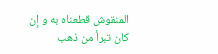المنقوش قطعناه به و إن كان تبرأ من ذهب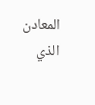المعادن الذي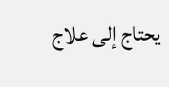يحتاج إلى علاج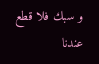و سبك فلا قطع عندنا